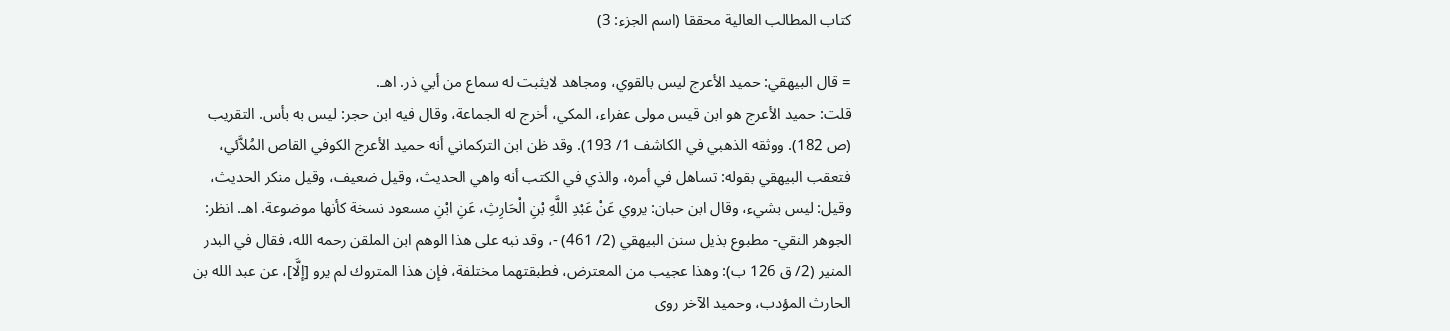كتاب المطالب العالية محققا (اسم الجزء: 3)

= قال البيهقي: حميد الأعرج ليس بالقوي، ومجاهد لايثبت له سماع من أبي ذر. اهـ.
قلت: حميد الأعرج هو ابن قيس مولى عفراء، المكي، أخرج له الجماعة، وقال فيه ابن حجر: ليس به بأس. التقريب (ص 182). ووثقه الذهبي في الكاشف 1/ 193). وقد ظن ابن التركماني أنه حميد الأعرج الكوفي القاص المُلاَّئي، فتعقب البيهقي بقوله: تساهل في أمره، والذي في الكتب أنه واهي الحديث، وقيل ضعيف، وقيل منكر الحديث، وقيل: ليس بشيء، وقال ابن حبان: يروي عَنْ عَبْدِ اللَّهِ بْنِ الْحَارِثِ، عَنِ ابْنِ مسعود نسخة كأنها موضوعة. اهـ. انظر: الجوهر النقي- مطبوع بذيل سنن البيهقي (2/ 461) -، وقد نبه على هذا الوهم ابن الملقن رحمه الله، فقال في البدر المنير (2/ ق 126 ب): وهذا عجيب من المعترض، فطبقتهما مختلفة، فإن هذا المتروك لم يرو [إلَّا]، عن عبد الله بن الحارث المؤدب، وحميد الآخر روى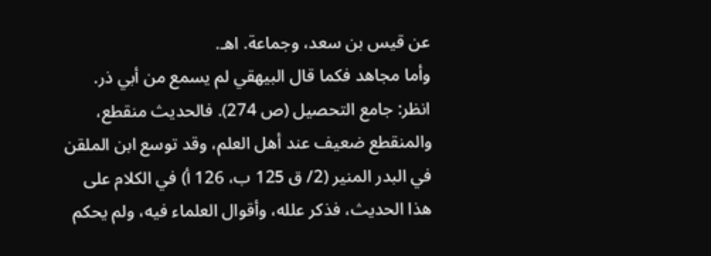عن قيس بن سعد، وجماعة. اهـ.
وأما مجاهد فكما قال البيهقي لم يسمع من أبي ذر. انظر: جامع التحصيل (ص 274). فالحديث منقطع، والمنقطع ضعيف عند أهل العلم، وقد توسع ابن الملقن في البدر المنير (2/ ق 125 ب، 126 أ) في الكلام على هذا الحديث، فذكر علله، وأقوال العلماء فيه، ولم يحكم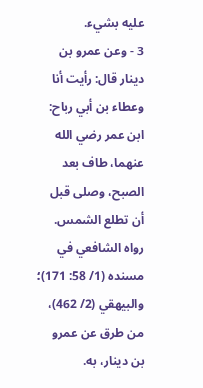عليه بشيء.
3 - وعن عمرو بن دينار قال: رأيت أنا وعطاء بن أبي رباح: ابن عمر رضي الله عنهما، طاف بعد الصبح، وصلى قبل أن تطلع الشمس.
رواه الشافعي في مسنده (1/ 58: 171)؛ والبيهقي (2/ 462)، من طرق عن عمرو بن دينار، به.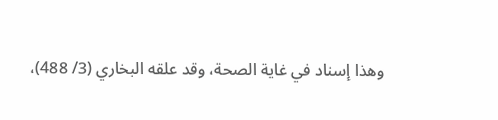وهذا إسناد في غاية الصحة، وقد علقه البخاري (3/ 488)،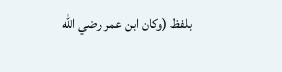بلفظ (وكان ابن عمر رضي الله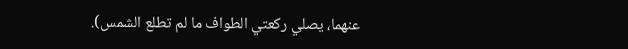عنهما، يصلي ركعتي الطواف ما لم تطلع الشمس).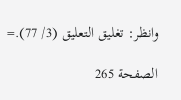وانظر: تغليق التعليق (3/ 77).=

الصفحة 265